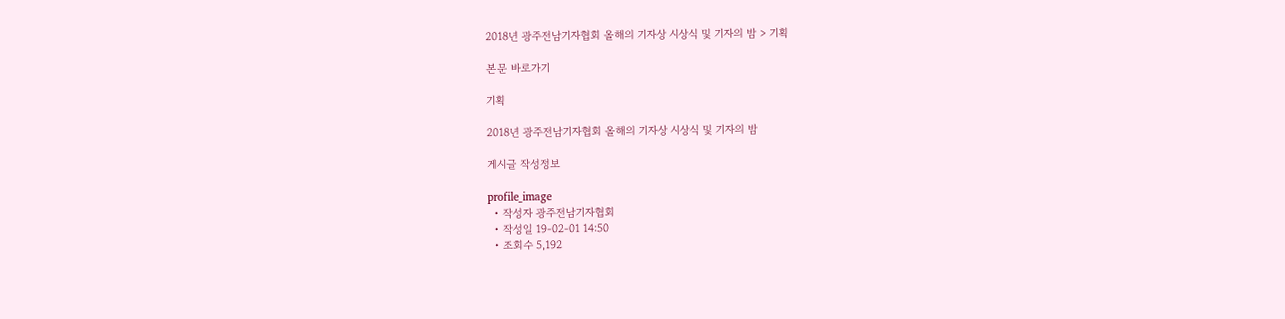2018년 광주전남기자협회 올해의 기자상 시상식 및 기자의 밤 > 기획

본문 바로가기

기획

2018년 광주전남기자협회 올해의 기자상 시상식 및 기자의 밤

게시글 작성정보

profile_image
  • 작성자 광주전남기자협회
  • 작성일 19-02-01 14:50
  • 조회수 5,192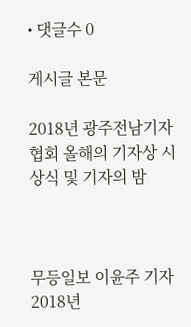• 댓글수 0

게시글 본문

2018년 광주전남기자협회 올해의 기자상 시상식 및 기자의 밤



무등일보 이윤주 기자 2018년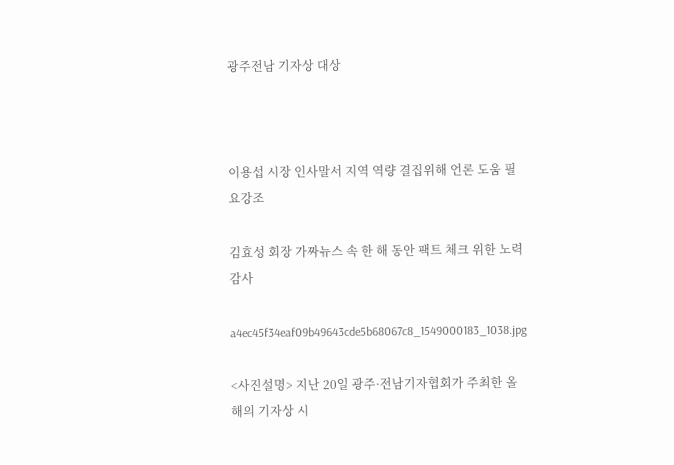광주전남 기자상 대상



이용섭 시장 인사말서 지역 역량 결집위해 언론 도움 필요강조

김효성 회장 가짜뉴스 속 한 해 동안 팩트 체크 위한 노력 감사

a4ec45f34eaf09b49643cde5b68067c8_1549000183_1038.jpg

<사진설명> 지난 20일 광주·전남기자협회가 주최한 올해의 기자상 시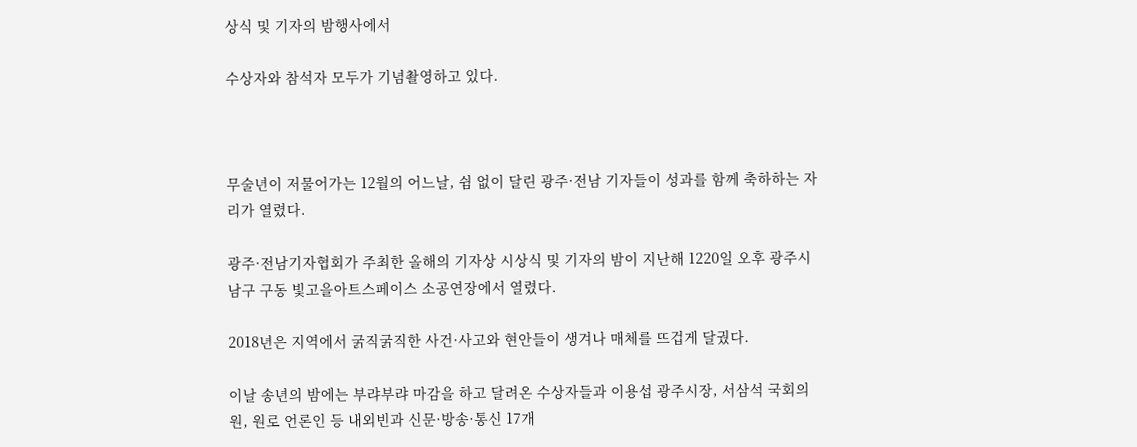상식 및 기자의 밤행사에서

수상자와 참석자 모두가 기념촬영하고 있다.



무술년이 저물어가는 12월의 어느날, 쉼 없이 달린 광주·전남 기자들이 성과를 함께 축하하는 자리가 열렸다.

광주·전남기자협회가 주최한 올해의 기자상 시상식 및 기자의 밤이 지난해 1220일 오후 광주시 남구 구동 빛고을아트스페이스 소공연장에서 열렸다.

2018년은 지역에서 굵직굵직한 사건·사고와 현안들이 생겨나 매체를 뜨겁게 달궜다.

이날 송년의 밤에는 부랴부랴 마감을 하고 달려온 수상자들과 이용섭 광주시장, 서삼석 국회의원, 원로 언론인 등 내외빈과 신문·방송·통신 17개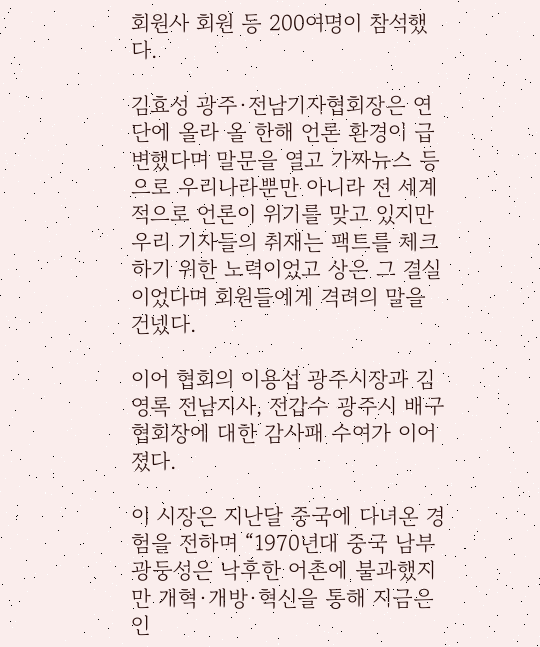회원사 회원 등 200여명이 참석했다.

김효성 광주·전남기자협회장은 연단에 올라 올 한해 언론 환경이 급변했다며 말문을 열고 가짜뉴스 등으로 우리나라뿐만 아니라 전 세계적으로 언론이 위기를 맞고 있지만 우리 기자들의 취재는 팩트를 체크하기 위한 노력이었고 상은 그 결실이었다며 회원들에게 격려의 말을 건넸다.

이어 협회의 이용섭 광주시장과 김영록 전남지사, 전갑수 광주시 배구협회장에 대한 감사패 수여가 이어졌다.

이 시장은 지난달 중국에 다녀온 경험을 전하며 “1970년대 중국 남부 광둥성은 낙후한 어촌에 불과했지만 개혁·개방·혁신을 통해 지금은 인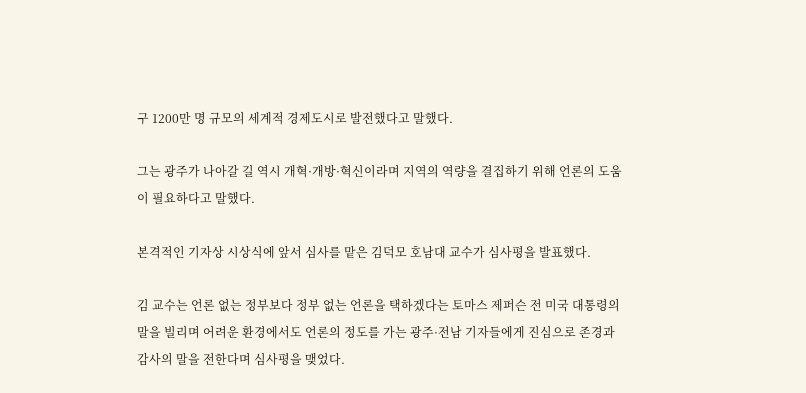구 1200만 명 규모의 세계적 경제도시로 발전했다고 말했다.

그는 광주가 나아갈 길 역시 개혁·개방·혁신이라며 지역의 역량을 결집하기 위해 언론의 도움이 필요하다고 말했다.

본격적인 기자상 시상식에 앞서 심사를 맡은 김덕모 호남대 교수가 심사평을 발표했다.

김 교수는 언론 없는 정부보다 정부 없는 언론을 택하겠다는 토마스 제퍼슨 전 미국 대통령의 말을 빌리며 어려운 환경에서도 언론의 정도를 가는 광주·전남 기자들에게 진심으로 존경과 감사의 말을 전한다며 심사평을 맺었다.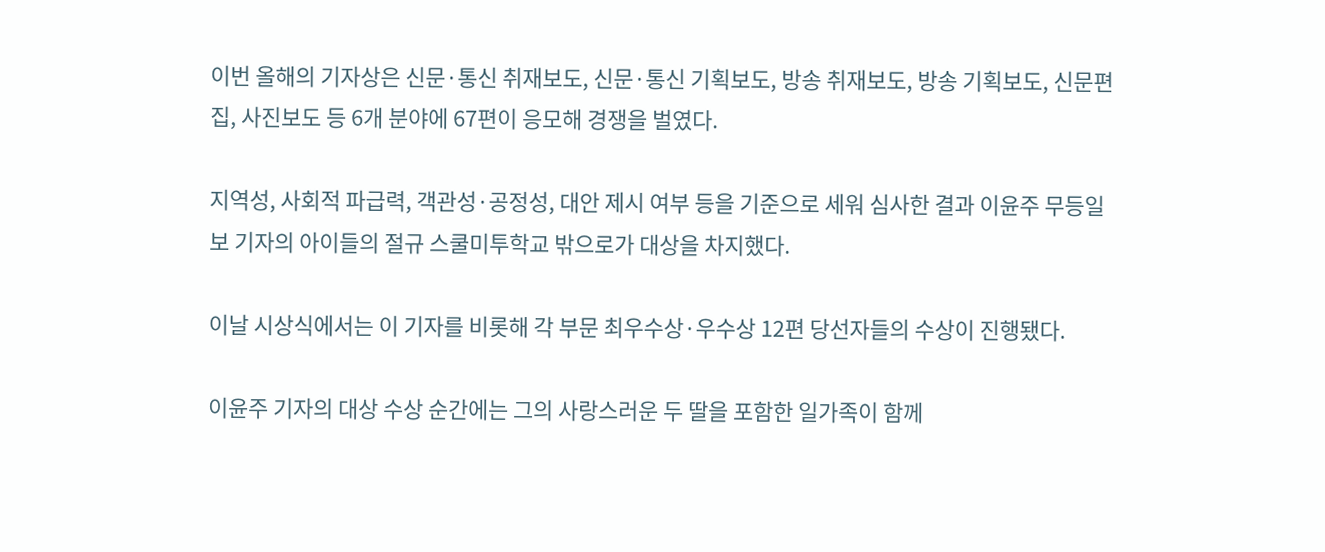이번 올해의 기자상은 신문·통신 취재보도, 신문·통신 기획보도, 방송 취재보도, 방송 기획보도, 신문편집, 사진보도 등 6개 분야에 67편이 응모해 경쟁을 벌였다.

지역성, 사회적 파급력, 객관성·공정성, 대안 제시 여부 등을 기준으로 세워 심사한 결과 이윤주 무등일보 기자의 아이들의 절규 스쿨미투학교 밖으로가 대상을 차지했다.

이날 시상식에서는 이 기자를 비롯해 각 부문 최우수상·우수상 12편 당선자들의 수상이 진행됐다.

이윤주 기자의 대상 수상 순간에는 그의 사랑스러운 두 딸을 포함한 일가족이 함께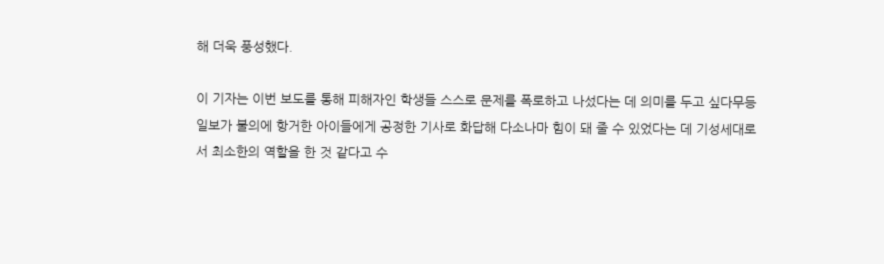해 더욱 풍성했다.

이 기자는 이번 보도를 통해 피해자인 학생들 스스로 문제를 폭로하고 나섰다는 데 의미를 두고 싶다무등일보가 불의에 항거한 아이들에게 공정한 기사로 화답해 다소나마 힘이 돼 줄 수 있었다는 데 기성세대로서 최소한의 역할을 한 것 같다고 수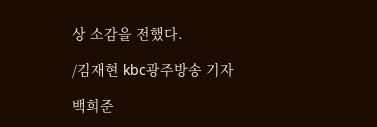상 소감을 전했다.

/김재현 kbc광주방송 기자

백희준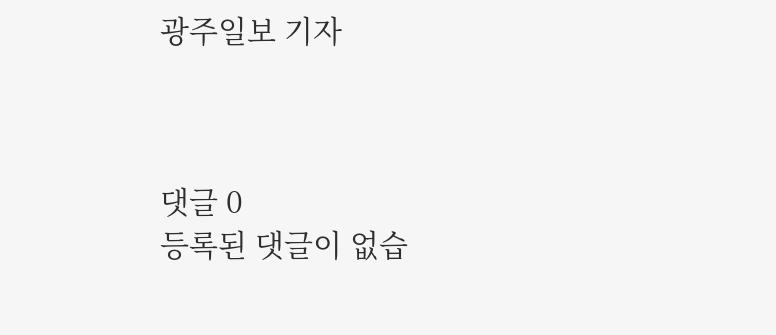광주일보 기자



댓글 0
등록된 댓글이 없습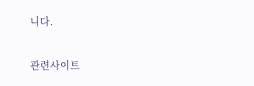니다.

관련사이트